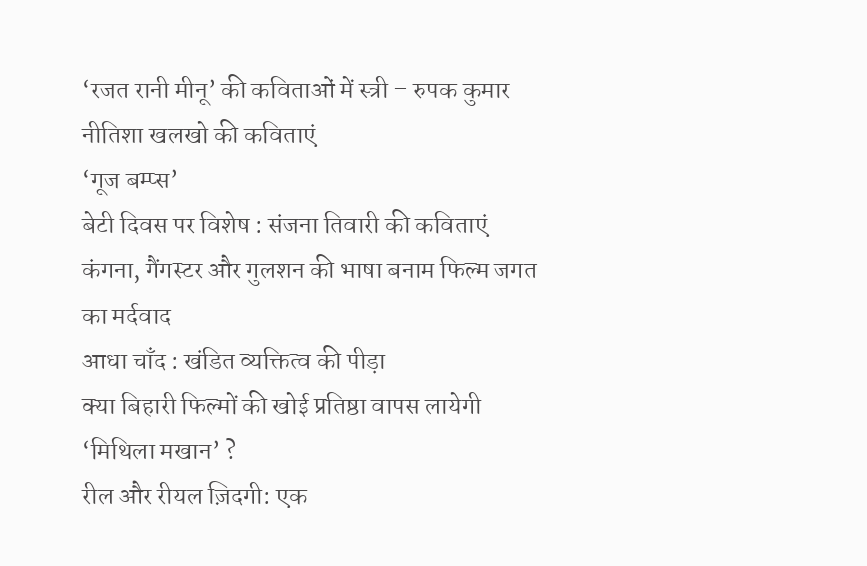‘रजत रानी मीनू’ की कविताओं में स्त्री – रुपक कुमार
नीतिशा खलखो की कविताएं
‘गूज बम्प्स’
बेटी दिवस पर विशेष : संजना तिवारी की कविताएं
कंगना, गैंगस्टर और गुलशन की भाषा बनाम फिल्म जगत का मर्दवाद
आधा चाँद : खंडित व्यक्तित्व की पीड़ा
क्या बिहारी फिल्मों की खोई प्रतिष्ठा वापस लायेगी ‘मिथिला मखान’ ?
रील और रीयल ज़िदगी: एक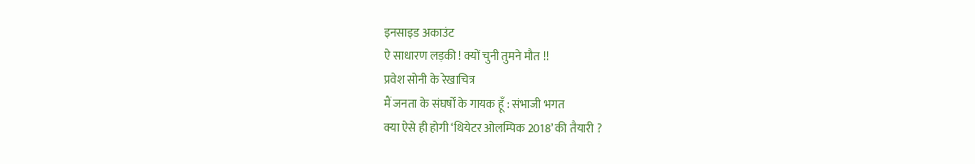इनसाइड अकाउंट
ऐ साधारण लड़की ! क्यों चुनी तुमने मौत !!
प्रवेश सोनी के रेखाचित्र
मैं जनता के संघर्षों के गायक हूँ : संभाजी भगत
क्या ऐसे ही होगी ‘थियेटर ओलम्पिक 2018’ की तैयारी ?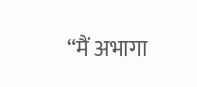“मैं अभागा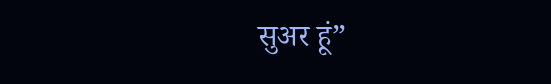सुअर हूं”